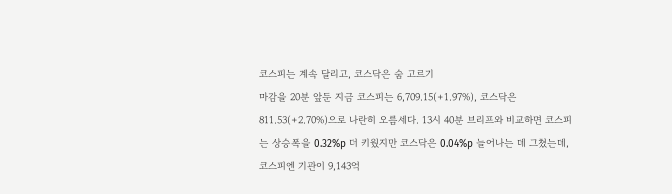코스피는 계속 달리고, 코스닥은 숨 고르기
마감을 20분 앞둔 지금 코스피는 6,709.15(+1.97%), 코스닥은 811.53(+2.70%)으로 나란히 오름세다. 13시 40분 브리프와 비교하면 코스피는 상승폭을 0.32%p 더 키웠지만 코스닥은 0.04%p 늘어나는 데 그쳤는데, 코스피엔 기관이 9,143억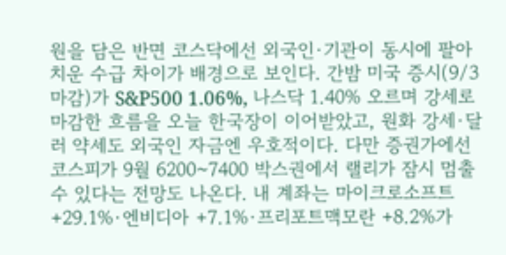원을 담은 반면 코스닥에선 외국인·기관이 동시에 팔아치운 수급 차이가 배경으로 보인다. 간밤 미국 증시(9/3 마감)가 S&P500 1.06%, 나스닥 1.40% 오르며 강세로 마감한 흐름을 오늘 한국장이 이어받았고, 원화 강세·달러 약세도 외국인 자금엔 우호적이다. 다만 증권가에선 코스피가 9월 6200~7400 박스권에서 랠리가 잠시 멈출 수 있다는 전망도 나온다. 내 계좌는 마이크로소프트 +29.1%·엔비디아 +7.1%·프리포트맥모란 +8.2%가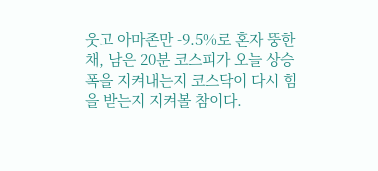웃고 아마존만 -9.5%로 혼자 뚱한 채, 남은 20분 코스피가 오늘 상승폭을 지켜내는지 코스닥이 다시 힘을 받는지 지켜볼 참이다.